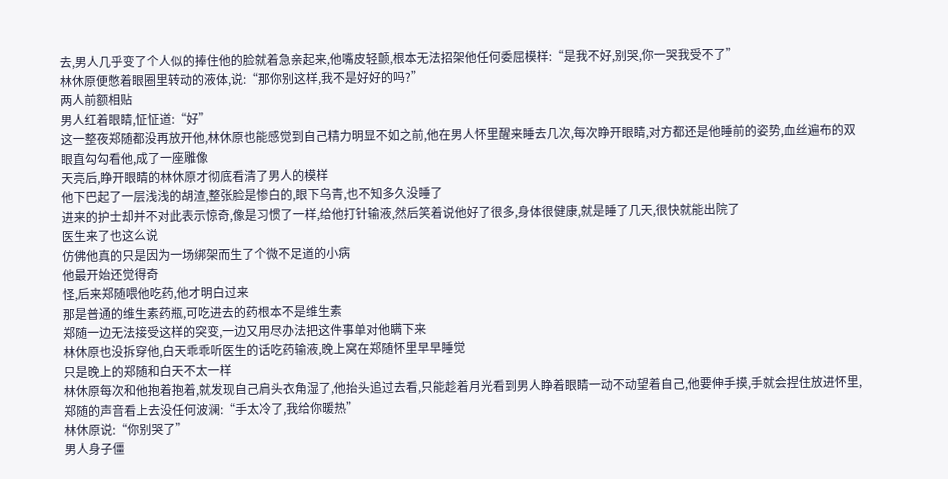去,男人几乎变了个人似的捧住他的脸就着急亲起来,他嘴皮轻颤,根本无法招架他任何委屈模样:“是我不好,别哭,你一哭我受不了”
林休原便憋着眼圈里转动的液体,说:“那你别这样,我不是好好的吗?”
两人前额相贴
男人红着眼睛,怔怔道:“好”
这一整夜郑随都没再放开他,林休原也能感觉到自己精力明显不如之前,他在男人怀里醒来睡去几次,每次睁开眼睛,对方都还是他睡前的姿势,血丝遍布的双眼直勾勾看他,成了一座雕像
天亮后,睁开眼睛的林休原才彻底看清了男人的模样
他下巴起了一层浅浅的胡渣,整张脸是惨白的,眼下乌青,也不知多久没睡了
进来的护士却并不对此表示惊奇,像是习惯了一样,给他打针输液,然后笑着说他好了很多,身体很健康,就是睡了几天,很快就能出院了
医生来了也这么说
仿佛他真的只是因为一场绑架而生了个微不足道的小病
他最开始还觉得奇
怪,后来郑随喂他吃药,他才明白过来
那是普通的维生素药瓶,可吃进去的药根本不是维生素
郑随一边无法接受这样的突变,一边又用尽办法把这件事单对他瞒下来
林休原也没拆穿他,白天乖乖听医生的话吃药输液,晚上窝在郑随怀里早早睡觉
只是晚上的郑随和白天不太一样
林休原每次和他抱着抱着,就发现自己肩头衣角湿了,他抬头追过去看,只能趁着月光看到男人睁着眼睛一动不动望着自己,他要伸手摸,手就会捏住放进怀里,郑随的声音看上去没任何波澜:“手太冷了,我给你暖热”
林休原说:“你别哭了”
男人身子僵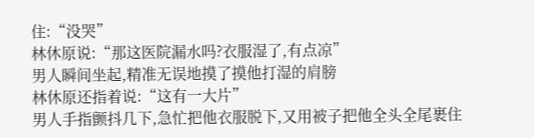住:“没哭”
林休原说:“那这医院漏水吗?衣服湿了,有点凉”
男人瞬间坐起,精准无误地摸了摸他打湿的肩膀
林休原还指着说:“这有一大片”
男人手指颤抖几下,急忙把他衣服脱下,又用被子把他全头全尾裹住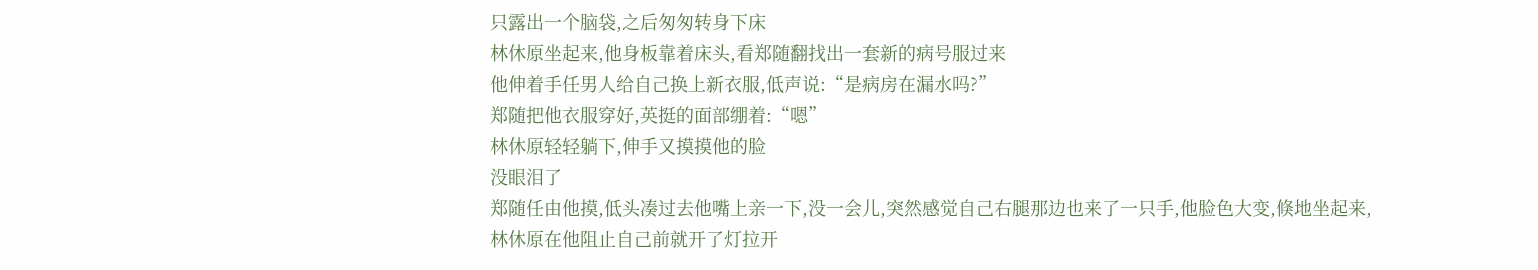只露出一个脑袋,之后匆匆转身下床
林休原坐起来,他身板靠着床头,看郑随翻找出一套新的病号服过来
他伸着手任男人给自己换上新衣服,低声说:“是病房在漏水吗?”
郑随把他衣服穿好,英挺的面部绷着:“嗯”
林休原轻轻躺下,伸手又摸摸他的脸
没眼泪了
郑随任由他摸,低头凑过去他嘴上亲一下,没一会儿,突然感觉自己右腿那边也来了一只手,他脸色大变,倏地坐起来,
林休原在他阻止自己前就开了灯拉开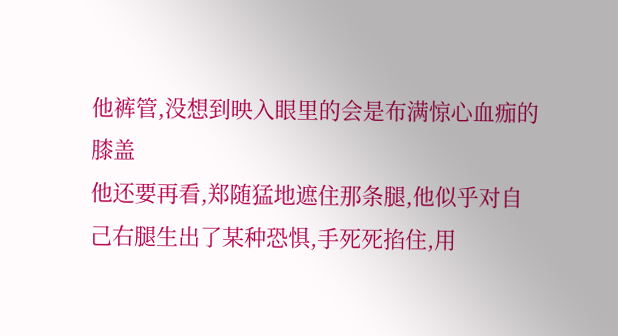他裤管,没想到映入眼里的会是布满惊心血痂的膝盖
他还要再看,郑随猛地遮住那条腿,他似乎对自己右腿生出了某种恐惧,手死死掐住,用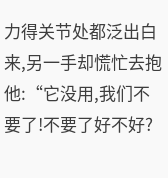力得关节处都泛出白来,另一手却慌忙去抱他:“它没用,我们不要了!不要了好不好?